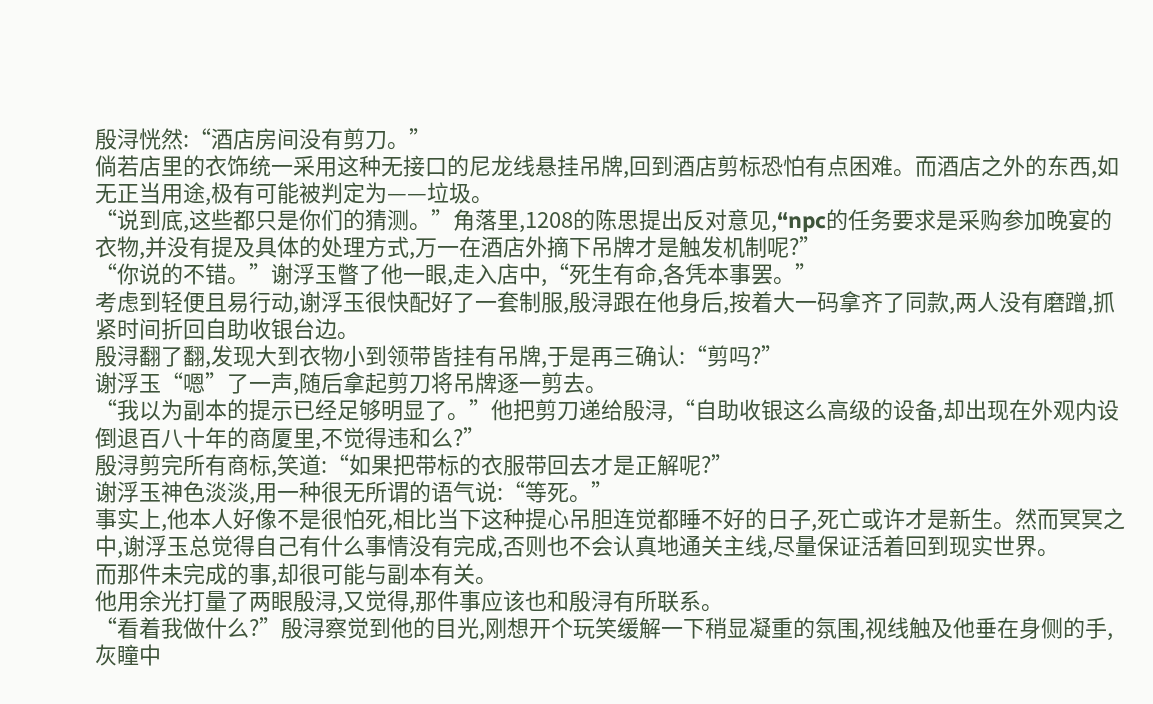殷浔恍然:“酒店房间没有剪刀。”
倘若店里的衣饰统一采用这种无接口的尼龙线悬挂吊牌,回到酒店剪标恐怕有点困难。而酒店之外的东西,如无正当用途,极有可能被判定为——垃圾。
“说到底,这些都只是你们的猜测。”角落里,1208的陈思提出反对意见,“npc的任务要求是采购参加晚宴的衣物,并没有提及具体的处理方式,万一在酒店外摘下吊牌才是触发机制呢?”
“你说的不错。”谢浮玉瞥了他一眼,走入店中,“死生有命,各凭本事罢。”
考虑到轻便且易行动,谢浮玉很快配好了一套制服,殷浔跟在他身后,按着大一码拿齐了同款,两人没有磨蹭,抓紧时间折回自助收银台边。
殷浔翻了翻,发现大到衣物小到领带皆挂有吊牌,于是再三确认:“剪吗?”
谢浮玉“嗯”了一声,随后拿起剪刀将吊牌逐一剪去。
“我以为副本的提示已经足够明显了。”他把剪刀递给殷浔,“自助收银这么高级的设备,却出现在外观内设倒退百八十年的商厦里,不觉得违和么?”
殷浔剪完所有商标,笑道:“如果把带标的衣服带回去才是正解呢?”
谢浮玉神色淡淡,用一种很无所谓的语气说:“等死。”
事实上,他本人好像不是很怕死,相比当下这种提心吊胆连觉都睡不好的日子,死亡或许才是新生。然而冥冥之中,谢浮玉总觉得自己有什么事情没有完成,否则也不会认真地通关主线,尽量保证活着回到现实世界。
而那件未完成的事,却很可能与副本有关。
他用余光打量了两眼殷浔,又觉得,那件事应该也和殷浔有所联系。
“看着我做什么?”殷浔察觉到他的目光,刚想开个玩笑缓解一下稍显凝重的氛围,视线触及他垂在身侧的手,灰瞳中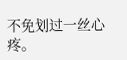不免划过一丝心疼。